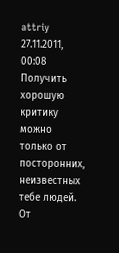attriy
27.11.2011, 00:08
Получить хорошую критику можно только от посторонних, неизвестных тебе людей. От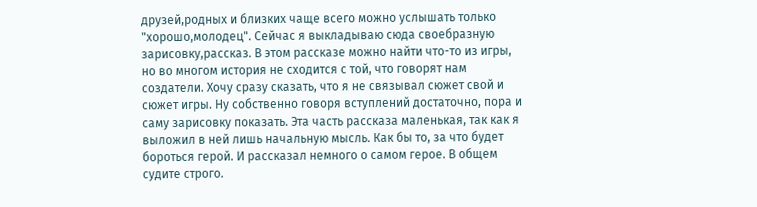друзей,родных и близких чаще всего можно услышать только "хорошо,молодец". Сейчас я выкладываю сюда своебразную зарисовку,рассказ. В этом рассказе можно найти что-то из игры, но во многом история не сходится с той, что говорят нам создатели. Хочу сразу сказать, что я не связывал сюжет свой и сюжет игры. Ну собственно говоря вступлений достаточно, пора и саму зарисовку показать. Эта часть рассказа маленькая, так как я выложил в ней лишь начальную мысль. Как бы то, за что будет бороться герой. И рассказал немного о самом герое. В общем судите строго.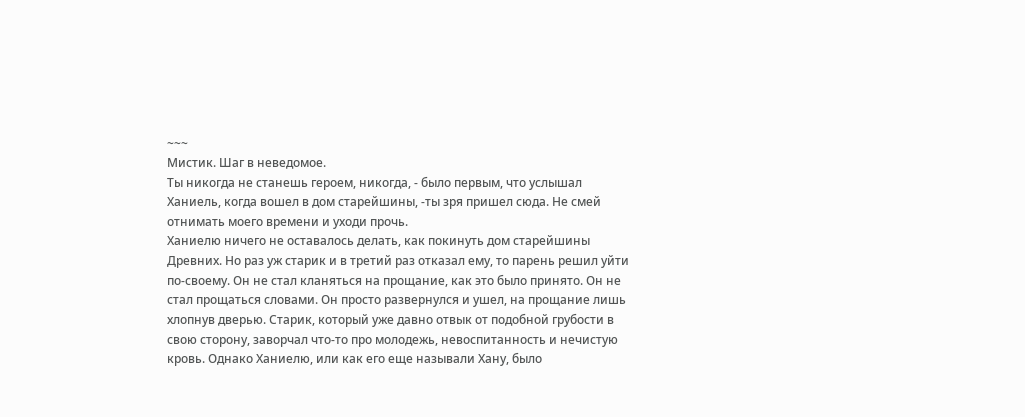~~~
Мистик. Шаг в неведомое.
Ты никогда не станешь героем, никогда, - было первым, что услышал Ханиель, когда вошел в дом старейшины, -ты зря пришел сюда. Не смей отнимать моего времени и уходи прочь.
Ханиелю ничего не оставалось делать, как покинуть дом старейшины Древних. Но раз уж старик и в третий раз отказал ему, то парень решил уйти по-своему. Он не стал кланяться на прощание, как это было принято. Он не стал прощаться словами. Он просто развернулся и ушел, на прощание лишь хлопнув дверью. Старик, который уже давно отвык от подобной грубости в свою сторону, заворчал что-то про молодежь, невоспитанность и нечистую кровь. Однако Ханиелю, или как его еще называли Хану, было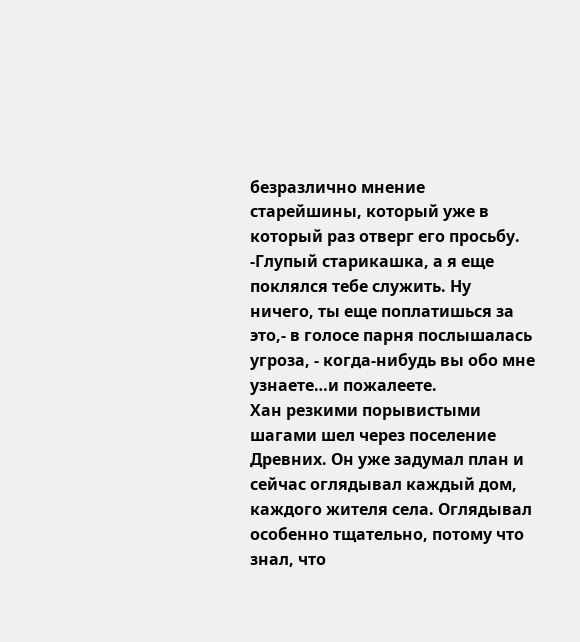безразлично мнение старейшины, который уже в который раз отверг его просьбу.
-Глупый старикашка, а я еще поклялся тебе служить. Ну ничего, ты еще поплатишься за это,- в голосе парня послышалась угроза, - когда-нибудь вы обо мне узнаете…и пожалеете.
Хан резкими порывистыми шагами шел через поселение Древних. Он уже задумал план и сейчас оглядывал каждый дом, каждого жителя села. Оглядывал особенно тщательно, потому что знал, что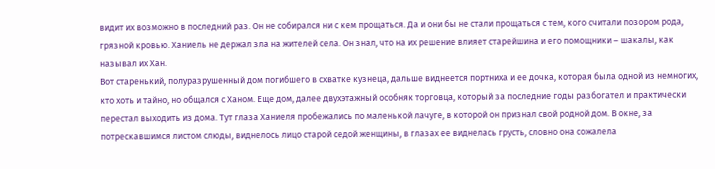видит их возможно в последний раз. Он не собирался ни с кем прощаться. Да и они бы не стали прощаться с тем, кого считали позором рода, грязной кровью. Ханиель не держал зла на жителей села. Он знал, что на их решение влияет старейшина и его помощники – шакалы, как называл их Хан.
Вот старенький, полуразрушенный дом погибшего в схватке кузнеца, дальше виднеется портниха и ее дочка, которая была одной из немногих, кто хоть и тайно, но общался с Ханом. Еще дом, далее двухэтажный особняк торговца, который за последние годы разбогател и практически перестал выходить из дома. Тут глаза Ханиеля пробежались по маленькой лачуге, в которой он признал свой родной дом. В окне, за потрескавшимся листом слюды, виднелось лицо старой седой женщины, в глазах ее виднелась грусть, словно она сожалела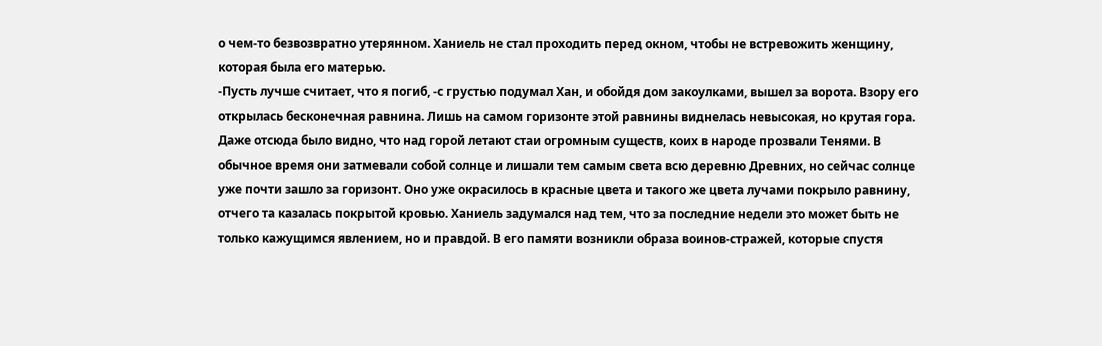о чем-то безвозвратно утерянном. Ханиель не стал проходить перед окном, чтобы не встревожить женщину, которая была его матерью.
-Пусть лучше считает, что я погиб, -с грустью подумал Хан, и обойдя дом закоулками, вышел за ворота. Взору его открылась бесконечная равнина. Лишь на самом горизонте этой равнины виднелась невысокая, но крутая гора. Даже отсюда было видно, что над горой летают стаи огромным существ, коих в народе прозвали Тенями. В обычное время они затмевали собой солнце и лишали тем самым света всю деревню Древних, но сейчас солнце уже почти зашло за горизонт. Оно уже окрасилось в красные цвета и такого же цвета лучами покрыло равнину, отчего та казалась покрытой кровью. Ханиель задумался над тем, что за последние недели это может быть не только кажущимся явлением, но и правдой. В его памяти возникли образа воинов-стражей, которые спустя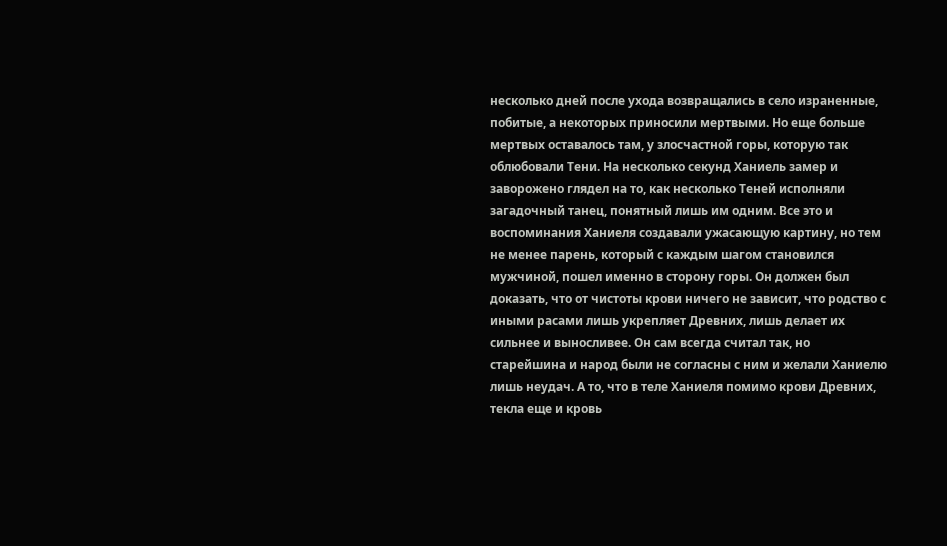несколько дней после ухода возвращались в село израненные, побитые, а некоторых приносили мертвыми. Но еще больше мертвых оставалось там, у злосчастной горы, которую так облюбовали Тени. На несколько секунд Ханиель замер и заворожено глядел на то, как несколько Теней исполняли загадочный танец, понятный лишь им одним. Все это и воспоминания Ханиеля создавали ужасающую картину, но тем не менее парень, который с каждым шагом становился мужчиной, пошел именно в сторону горы. Он должен был доказать, что от чистоты крови ничего не зависит, что родство с иными расами лишь укрепляет Древних, лишь делает их сильнее и выносливее. Он сам всегда считал так, но старейшина и народ были не согласны с ним и желали Ханиелю лишь неудач. А то, что в теле Ханиеля помимо крови Древних, текла еще и кровь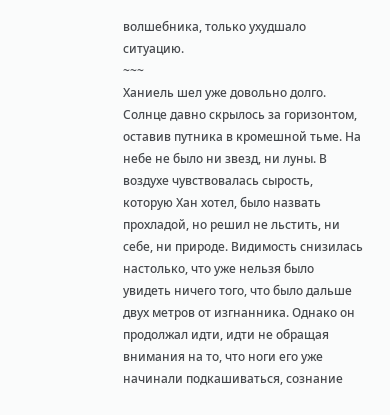волшебника, только ухудшало ситуацию.
~~~
Ханиель шел уже довольно долго. Солнце давно скрылось за горизонтом, оставив путника в кромешной тьме. На небе не было ни звезд, ни луны. В воздухе чувствовалась сырость, которую Хан хотел, было назвать прохладой, но решил не льстить, ни себе, ни природе. Видимость снизилась настолько, что уже нельзя было увидеть ничего того, что было дальше двух метров от изгнанника. Однако он продолжал идти, идти не обращая внимания на то, что ноги его уже начинали подкашиваться, сознание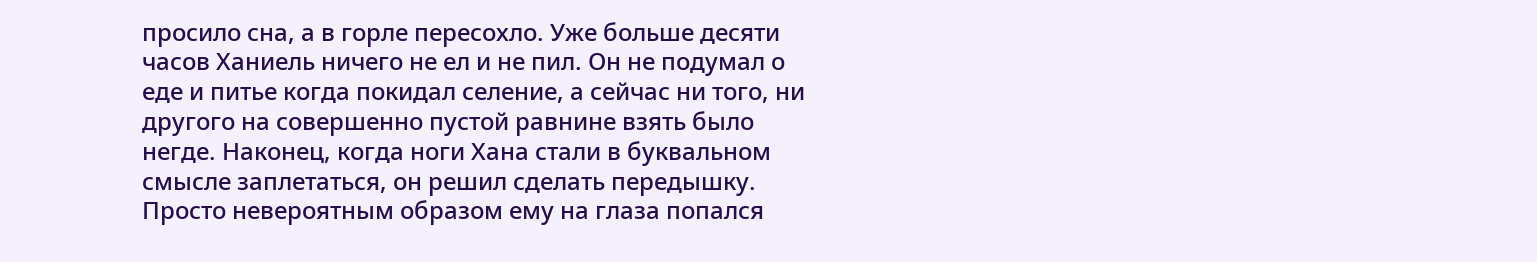просило сна, а в горле пересохло. Уже больше десяти часов Ханиель ничего не ел и не пил. Он не подумал о еде и питье когда покидал селение, а сейчас ни того, ни другого на совершенно пустой равнине взять было негде. Наконец, когда ноги Хана стали в буквальном смысле заплетаться, он решил сделать передышку. Просто невероятным образом ему на глаза попался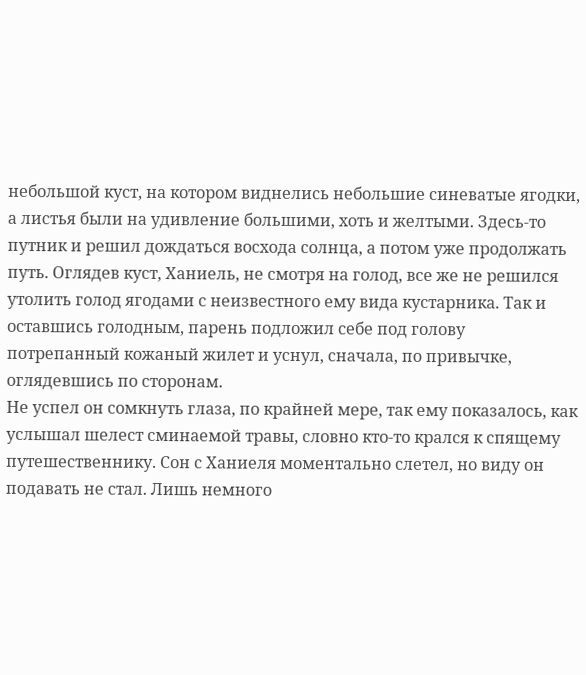небольшой куст, на котором виднелись небольшие синеватые ягодки, а листья были на удивление большими, хоть и желтыми. Здесь-то путник и решил дождаться восхода солнца, а потом уже продолжать путь. Оглядев куст, Ханиель, не смотря на голод, все же не решился утолить голод ягодами с неизвестного ему вида кустарника. Так и оставшись голодным, парень подложил себе под голову потрепанный кожаный жилет и уснул, сначала, по привычке, оглядевшись по сторонам.
Не успел он сомкнуть глаза, по крайней мере, так ему показалось, как услышал шелест сминаемой травы, словно кто-то крался к спящему путешественнику. Сон с Ханиеля моментально слетел, но виду он подавать не стал. Лишь немного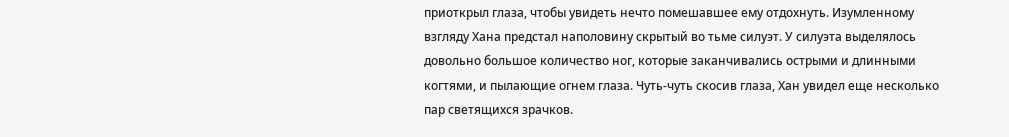приоткрыл глаза, чтобы увидеть нечто помешавшее ему отдохнуть. Изумленному взгляду Хана предстал наполовину скрытый во тьме силуэт. У силуэта выделялось довольно большое количество ног, которые заканчивались острыми и длинными когтями, и пылающие огнем глаза. Чуть-чуть скосив глаза, Хан увидел еще несколько пар светящихся зрачков.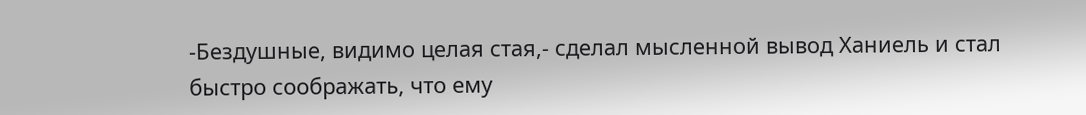-Бездушные, видимо целая стая,- сделал мысленной вывод Ханиель и стал быстро соображать, что ему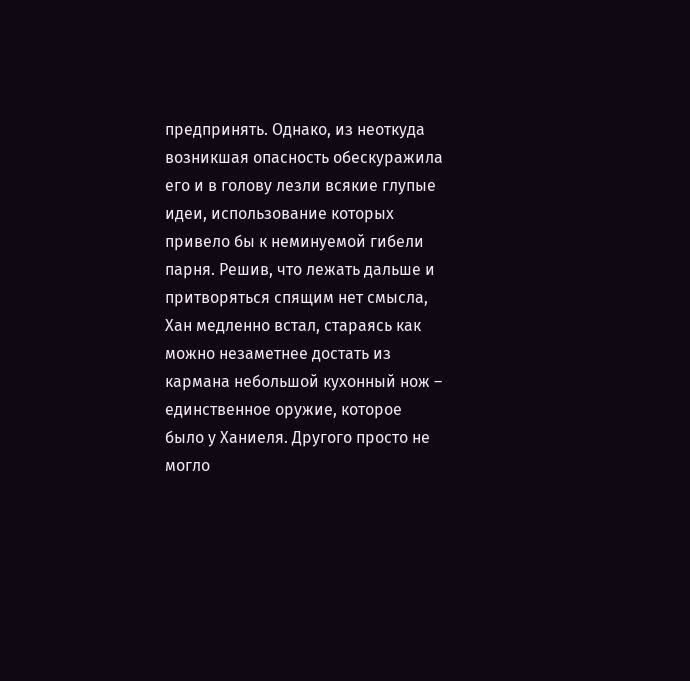предпринять. Однако, из неоткуда возникшая опасность обескуражила его и в голову лезли всякие глупые идеи, использование которых привело бы к неминуемой гибели парня. Решив, что лежать дальше и притворяться спящим нет смысла, Хан медленно встал, стараясь как можно незаметнее достать из кармана небольшой кухонный нож – единственное оружие, которое было у Ханиеля. Другого просто не могло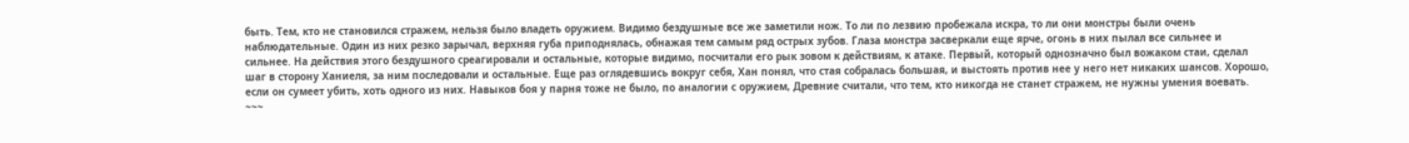быть. Тем, кто не становился стражем, нельзя было владеть оружием. Видимо бездушные все же заметили нож. То ли по лезвию пробежала искра, то ли они монстры были очень наблюдательные. Один из них резко зарычал, верхняя губа приподнялась, обнажая тем самым ряд острых зубов. Глаза монстра засверкали еще ярче, огонь в них пылал все сильнее и сильнее. На действия этого бездушного среагировали и остальные, которые видимо, посчитали его рык зовом к действиям, к атаке. Первый, который однозначно был вожаком стаи, сделал шаг в сторону Ханиеля, за ним последовали и остальные. Еще раз оглядевшись вокруг себя, Хан понял, что стая собралась большая, и выстоять против нее у него нет никаких шансов. Хорошо, если он сумеет убить, хоть одного из них. Навыков боя у парня тоже не было, по аналогии с оружием, Древние считали, что тем, кто никогда не станет стражем, не нужны умения воевать.
~~~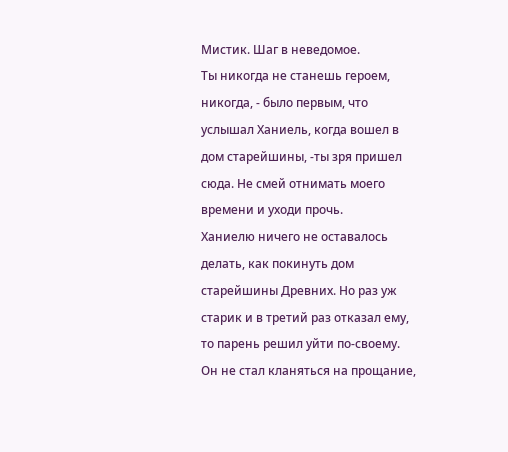Мистик. Шаг в неведомое.
Ты никогда не станешь героем, никогда, - было первым, что услышал Ханиель, когда вошел в дом старейшины, -ты зря пришел сюда. Не смей отнимать моего времени и уходи прочь.
Ханиелю ничего не оставалось делать, как покинуть дом старейшины Древних. Но раз уж старик и в третий раз отказал ему, то парень решил уйти по-своему. Он не стал кланяться на прощание,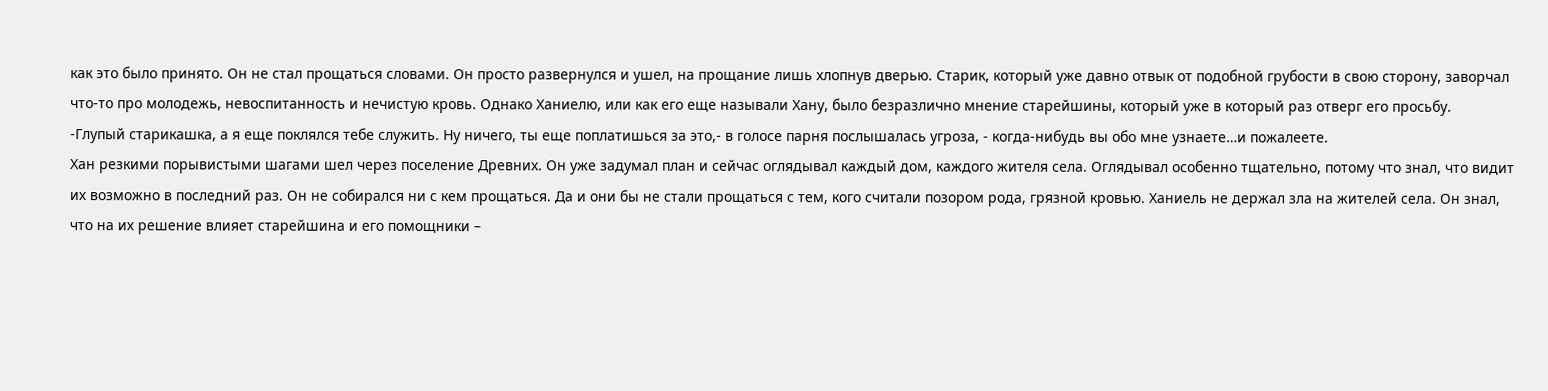как это было принято. Он не стал прощаться словами. Он просто развернулся и ушел, на прощание лишь хлопнув дверью. Старик, который уже давно отвык от подобной грубости в свою сторону, заворчал что-то про молодежь, невоспитанность и нечистую кровь. Однако Ханиелю, или как его еще называли Хану, было безразлично мнение старейшины, который уже в который раз отверг его просьбу.
-Глупый старикашка, а я еще поклялся тебе служить. Ну ничего, ты еще поплатишься за это,- в голосе парня послышалась угроза, - когда-нибудь вы обо мне узнаете…и пожалеете.
Хан резкими порывистыми шагами шел через поселение Древних. Он уже задумал план и сейчас оглядывал каждый дом, каждого жителя села. Оглядывал особенно тщательно, потому что знал, что видит их возможно в последний раз. Он не собирался ни с кем прощаться. Да и они бы не стали прощаться с тем, кого считали позором рода, грязной кровью. Ханиель не держал зла на жителей села. Он знал, что на их решение влияет старейшина и его помощники –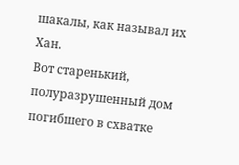шакалы, как называл их Хан.
Вот старенький, полуразрушенный дом погибшего в схватке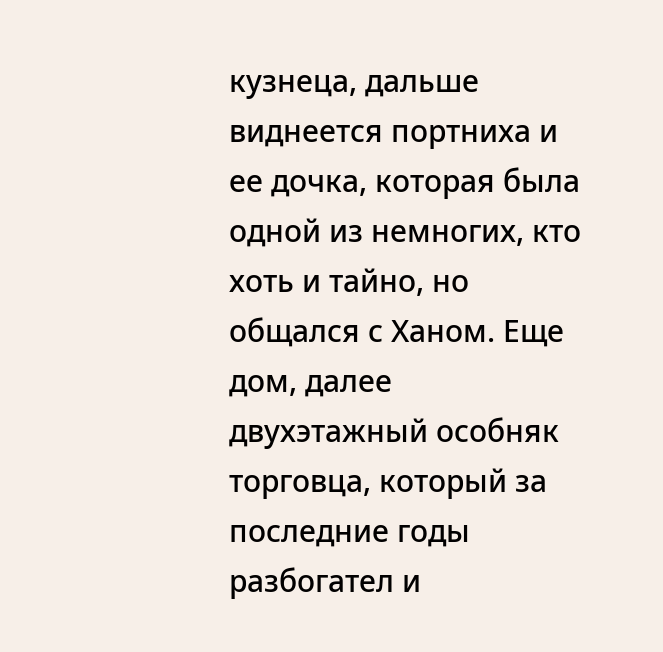кузнеца, дальше виднеется портниха и ее дочка, которая была одной из немногих, кто хоть и тайно, но общался с Ханом. Еще дом, далее двухэтажный особняк торговца, который за последние годы разбогател и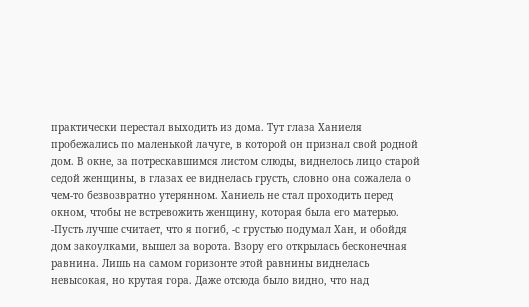практически перестал выходить из дома. Тут глаза Ханиеля пробежались по маленькой лачуге, в которой он признал свой родной дом. В окне, за потрескавшимся листом слюды, виднелось лицо старой седой женщины, в глазах ее виднелась грусть, словно она сожалела о чем-то безвозвратно утерянном. Ханиель не стал проходить перед окном, чтобы не встревожить женщину, которая была его матерью.
-Пусть лучше считает, что я погиб, -с грустью подумал Хан, и обойдя дом закоулками, вышел за ворота. Взору его открылась бесконечная равнина. Лишь на самом горизонте этой равнины виднелась невысокая, но крутая гора. Даже отсюда было видно, что над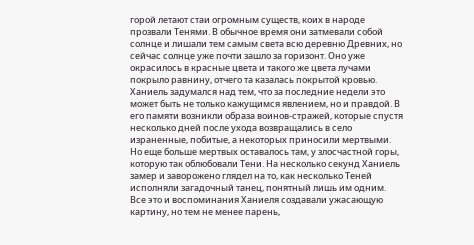горой летают стаи огромным существ, коих в народе прозвали Тенями. В обычное время они затмевали собой солнце и лишали тем самым света всю деревню Древних, но сейчас солнце уже почти зашло за горизонт. Оно уже окрасилось в красные цвета и такого же цвета лучами покрыло равнину, отчего та казалась покрытой кровью. Ханиель задумался над тем, что за последние недели это может быть не только кажущимся явлением, но и правдой. В его памяти возникли образа воинов-стражей, которые спустя несколько дней после ухода возвращались в село израненные, побитые, а некоторых приносили мертвыми. Но еще больше мертвых оставалось там, у злосчастной горы, которую так облюбовали Тени. На несколько секунд Ханиель замер и заворожено глядел на то, как несколько Теней исполняли загадочный танец, понятный лишь им одним. Все это и воспоминания Ханиеля создавали ужасающую картину, но тем не менее парень,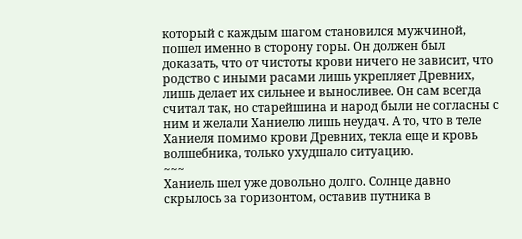который с каждым шагом становился мужчиной, пошел именно в сторону горы. Он должен был доказать, что от чистоты крови ничего не зависит, что родство с иными расами лишь укрепляет Древних, лишь делает их сильнее и выносливее. Он сам всегда считал так, но старейшина и народ были не согласны с ним и желали Ханиелю лишь неудач. А то, что в теле Ханиеля помимо крови Древних, текла еще и кровь волшебника, только ухудшало ситуацию.
~~~
Ханиель шел уже довольно долго. Солнце давно скрылось за горизонтом, оставив путника в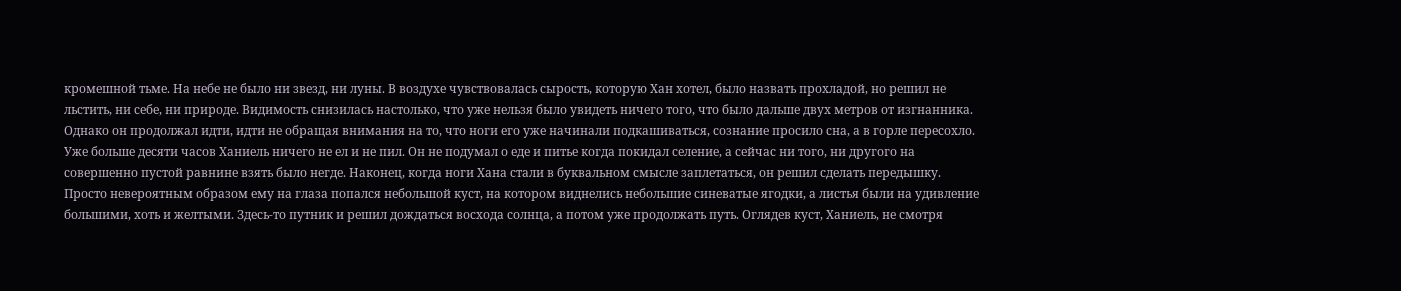кромешной тьме. На небе не было ни звезд, ни луны. В воздухе чувствовалась сырость, которую Хан хотел, было назвать прохладой, но решил не льстить, ни себе, ни природе. Видимость снизилась настолько, что уже нельзя было увидеть ничего того, что было дальше двух метров от изгнанника. Однако он продолжал идти, идти не обращая внимания на то, что ноги его уже начинали подкашиваться, сознание просило сна, а в горле пересохло. Уже больше десяти часов Ханиель ничего не ел и не пил. Он не подумал о еде и питье когда покидал селение, а сейчас ни того, ни другого на совершенно пустой равнине взять было негде. Наконец, когда ноги Хана стали в буквальном смысле заплетаться, он решил сделать передышку. Просто невероятным образом ему на глаза попался небольшой куст, на котором виднелись небольшие синеватые ягодки, а листья были на удивление большими, хоть и желтыми. Здесь-то путник и решил дождаться восхода солнца, а потом уже продолжать путь. Оглядев куст, Ханиель, не смотря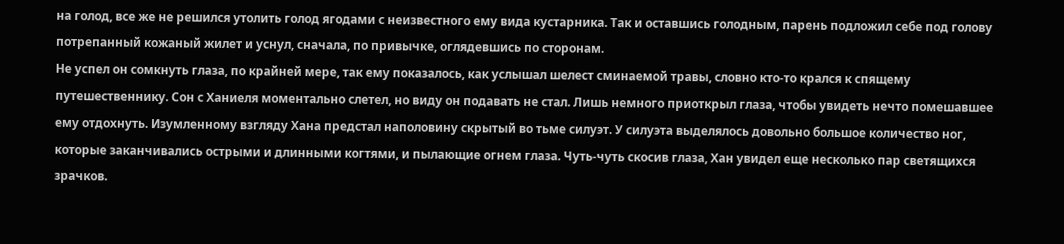на голод, все же не решился утолить голод ягодами с неизвестного ему вида кустарника. Так и оставшись голодным, парень подложил себе под голову потрепанный кожаный жилет и уснул, сначала, по привычке, оглядевшись по сторонам.
Не успел он сомкнуть глаза, по крайней мере, так ему показалось, как услышал шелест сминаемой травы, словно кто-то крался к спящему путешественнику. Сон с Ханиеля моментально слетел, но виду он подавать не стал. Лишь немного приоткрыл глаза, чтобы увидеть нечто помешавшее ему отдохнуть. Изумленному взгляду Хана предстал наполовину скрытый во тьме силуэт. У силуэта выделялось довольно большое количество ног, которые заканчивались острыми и длинными когтями, и пылающие огнем глаза. Чуть-чуть скосив глаза, Хан увидел еще несколько пар светящихся зрачков.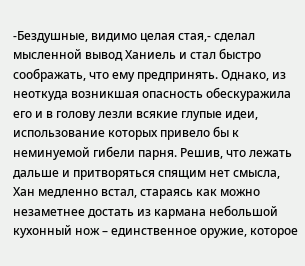-Бездушные, видимо целая стая,- сделал мысленной вывод Ханиель и стал быстро соображать, что ему предпринять. Однако, из неоткуда возникшая опасность обескуражила его и в голову лезли всякие глупые идеи, использование которых привело бы к неминуемой гибели парня. Решив, что лежать дальше и притворяться спящим нет смысла, Хан медленно встал, стараясь как можно незаметнее достать из кармана небольшой кухонный нож – единственное оружие, которое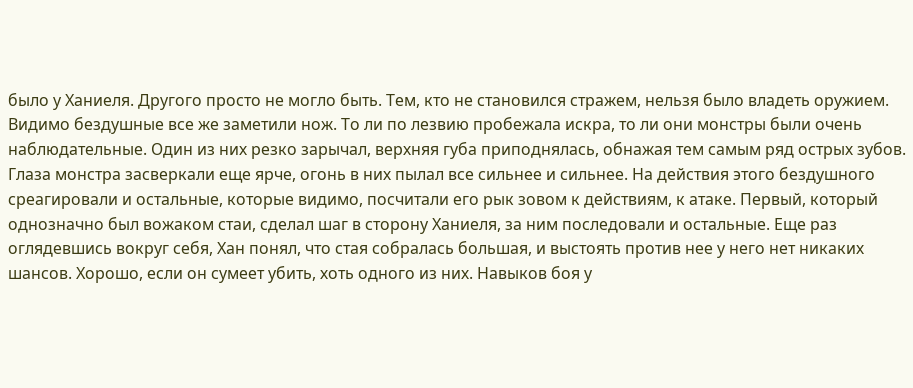было у Ханиеля. Другого просто не могло быть. Тем, кто не становился стражем, нельзя было владеть оружием. Видимо бездушные все же заметили нож. То ли по лезвию пробежала искра, то ли они монстры были очень наблюдательные. Один из них резко зарычал, верхняя губа приподнялась, обнажая тем самым ряд острых зубов. Глаза монстра засверкали еще ярче, огонь в них пылал все сильнее и сильнее. На действия этого бездушного среагировали и остальные, которые видимо, посчитали его рык зовом к действиям, к атаке. Первый, который однозначно был вожаком стаи, сделал шаг в сторону Ханиеля, за ним последовали и остальные. Еще раз оглядевшись вокруг себя, Хан понял, что стая собралась большая, и выстоять против нее у него нет никаких шансов. Хорошо, если он сумеет убить, хоть одного из них. Навыков боя у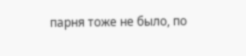парня тоже не было, по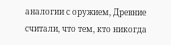аналогии с оружием, Древние считали, что тем, кто никогда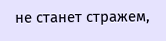не станет стражем,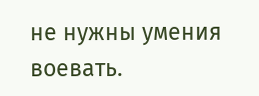не нужны умения воевать.